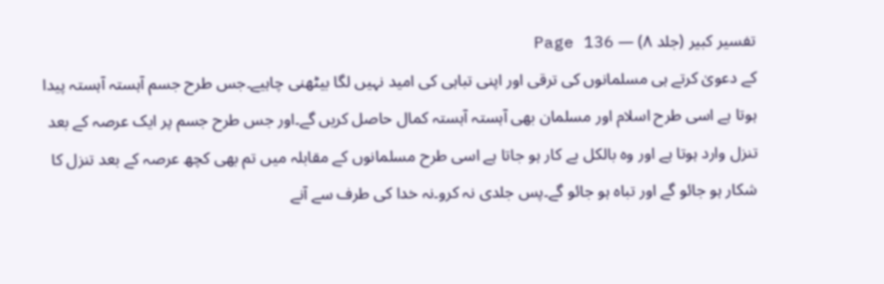تفسیر کبیر (جلد ۸) — Page 136
کے دعویٰ کرتے ہی مسلمانوں کی ترقی اور اپنی تباہی کی امید نہیں لگا بیٹھنی چاہیے۔جس طرح جسم آہستہ آہستہ پیدا ہوتا ہے اسی طرح اسلام اور مسلمان بھی آہستہ آہستہ کمال حاصل کریں گے۔اور جس طرح جسم پر ایک عرصہ کے بعد تنزل وارد ہوتا ہے اور وہ بالکل بے کار ہو جاتا ہے اسی طرح مسلمانوں کے مقابلہ میں تم بھی کچھ عرصہ کے بعد تنزل کا شکار ہو جائو گے اور تباہ ہو جائو گے۔پس جلدی نہ کرو۔نہ خدا کی طرف سے آنے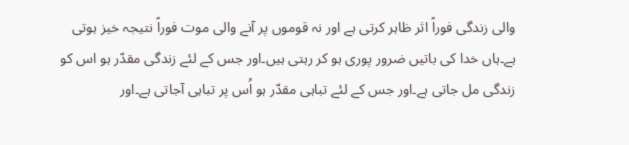والی زندگی فوراً اثر ظاہر کرتی ہے اور نہ قوموں پر آنے والی موت فوراً نتیجہ خیز ہوتی ہے۔ہاں خدا کی باتیں ضرور پوری ہو کر رہتی ہیں۔اور جس کے لئے زندگی مقدّر ہو اس کو زندگی مل جاتی ہے۔اور جس کے لئے تباہی مقدّر ہو اُس پر تباہی آجاتی ہے۔اور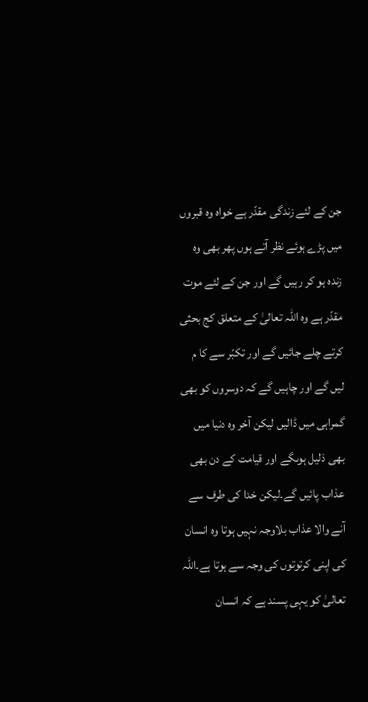جن کے لئے زندگی مقدّر ہے خواہ وہ قبروں میں پڑے ہوئے نظر آتے ہوں پھر بھی وہ زندہ ہو کر رہیں گے اور جن کے لئے موت مقدّر ہے وہ اللہ تعالیٰ کے متعلق کج بحثی کرتے چلے جائیں گے اور تکبّر سے کا م لیں گے اور چاہیں گے کہ دوسروں کو بھی گمراہی میں ڈالیں لیکن آخر وہ دنیا میں بھی ذلیل ہوںگے اور قیامت کے دن بھی عذاب پائیں گے۔لیکن خدا کی طرف سے آنے والا عذاب بلاوجہ نہیں ہوتا وہ انسان کی اپنی کرتوتوں کی وجہ سے ہوتا ہے۔اللہ تعالیٰ کو یہی پسند ہے کہ انسان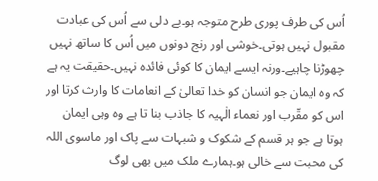اُس کی طرف پوری طرح متوجہ ہو۔بے دلی سے اُس کی عبادت مقبول نہیں ہوتی۔خوشی اور رنج دونوں میں اُس کا ساتھ نہیں چھوڑنا چاہیے۔ورنہ ایسے ایمان کا کوئی فائدہ نہیں۔حقیقت یہ ہے کہ وہ ایمان جو انسان کو خدا تعالیٰ کے انعامات کا وارث کرتا اور اس کو مقّرب اور نعماء الٰہیہ کا جاذب بنا تا ہے وہ وہی ایمان ہوتا ہے جو ہر قسم کے شکوک و شبہات سے پاک اور ماسوی اللہ کی محبت سے خالی ہو۔ہمارے ملک میں بھی لوگ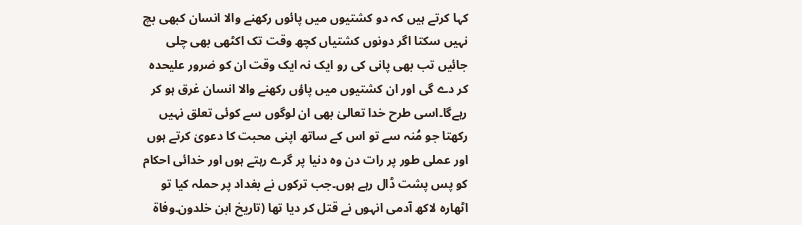کہا کرتے ہیں کہ دو کشتیوں میں پائوں رکھنے والا انسان کبھی بچ نہیں سکتا اگر دونوں کشتیاں کچھ وقت تک اکٹھی بھی چلی جائیں تب بھی پانی کی رو ایک نہ ایک وقت ان کو ضرور علیحدہ کر دے گی اور ان کشتیوں میں پاؤں رکھنے والا انسان غرق ہو کر رہےگا۔اسی طرح خدا تعالیٰ بھی ان لوگوں سے کوئی تعلق نہیں رکھتا جو مُنہ سے تو اس کے ساتھ اپنی محبت کا دعویٰ کرتے ہوں اور عملی طور پر رات دن وہ دنیا پر گرے رہتے ہوں اور خدائی احکام کو پس پشت ڈال رہے ہوں۔جب ترکوں نے بغداد پر حملہ کیا تو اٹھارہ لاکھ آدمی انہوں نے قتل کر دیا تھا (تاریخ ابن خلدون۔وفاۃ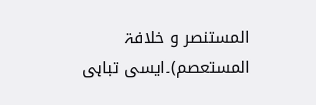المستنصر و خلافۃ المستعصم)۔ایسی تباہی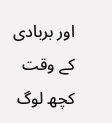اور بربادی کے وقت کچھ لوگ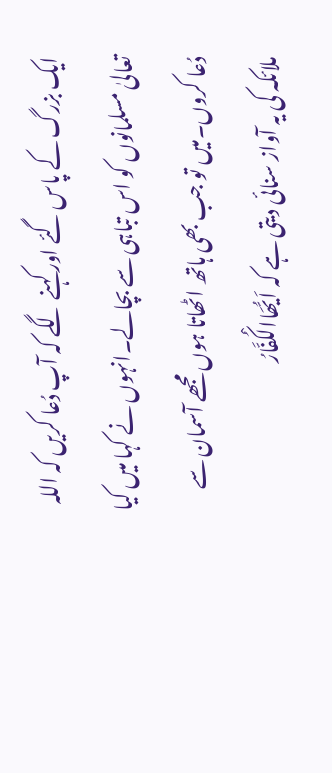ایک بزرگ کے پاس گئے اور کہنے لگے کہ آپ دُعا کریں کہ اللہ تعالیٰ مسلمانوں کو اس تباہی سے بچالے۔انہوں نے کہا میں کیا دُعا کروں۔میں تو جب بھی ہاتھ اٹھاتا ہوں مجھے آسمان سے ملائکہ کی یہ آواز سنائی دیتی ہے کہ اَیُّھَاالْکُفَّارُ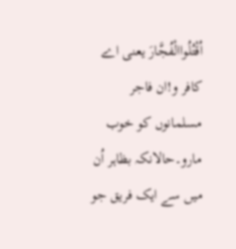اُقْتُلُواالْفُجَّارَ یعنی اے کافر و!ان فاجر مسلمانوں کو خوب مارو۔حالانکہ بظاہر اُن میں سے ایک فریق جو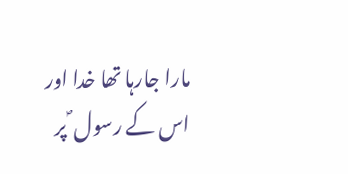مارا جارہا تھا خدا اور اس کے رسول ؐ پر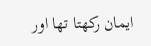ایمان رکھتا تھا اور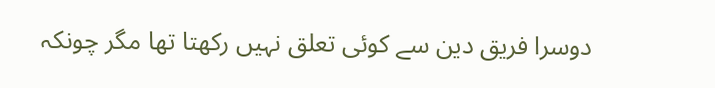دوسرا فریق دین سے کوئی تعلق نہیں رکھتا تھا مگر چونکہ